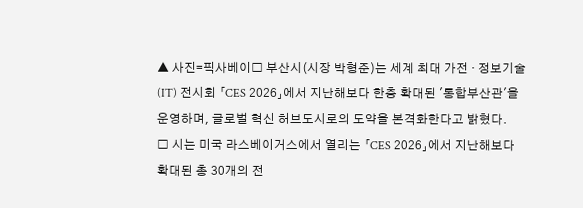▲ 사진=픽사베이□ 부산시(시장 박형준)는 세계 최대 가전 ‧ 정보기술(IT) 전시회 「CES 2026」에서 지난해보다 한층 확대된 '통합부산관'을 운영하며, 글로벌 혁신 허브도시로의 도약을 본격화한다고 밝혔다.
□ 시는 미국 라스베이거스에서 열리는 「CES 2026」에서 지난해보다 확대된 총 30개의 전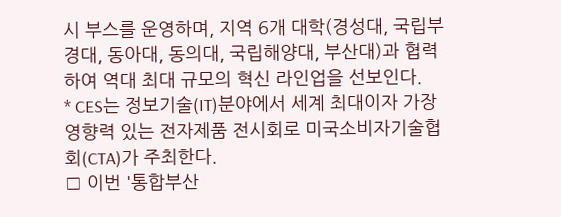시 부스를 운영하며, 지역 6개 대학(경성대, 국립부경대, 동아대, 동의대, 국립해양대, 부산대)과 협력하여 역대 최대 규모의 혁신 라인업을 선보인다.
* CES는 정보기술(IT)분야에서 세계 최대이자 가장 영향력 있는 전자제품 전시회로 미국소비자기술협회(CTA)가 주최한다.
□ 이번 '통합부산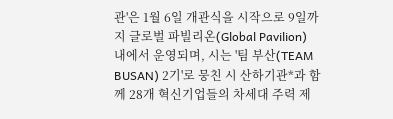관'은 1월 6일 개관식을 시작으로 9일까지 글로벌 파빌리온(Global Pavilion) 내에서 운영되며, 시는 '팀 부산(TEAM BUSAN) 2기'로 뭉친 시 산하기관*과 함께 28개 혁신기업들의 차세대 주력 제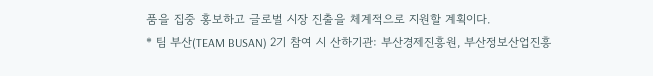품을 집중 홍보하고 글로벌 시장 진출을 체계적으로 지원할 계획이다.
* 팀 부산(TEAM BUSAN) 2기 참여 시 산하기관: 부산경제진흥원, 부산정보산업진흥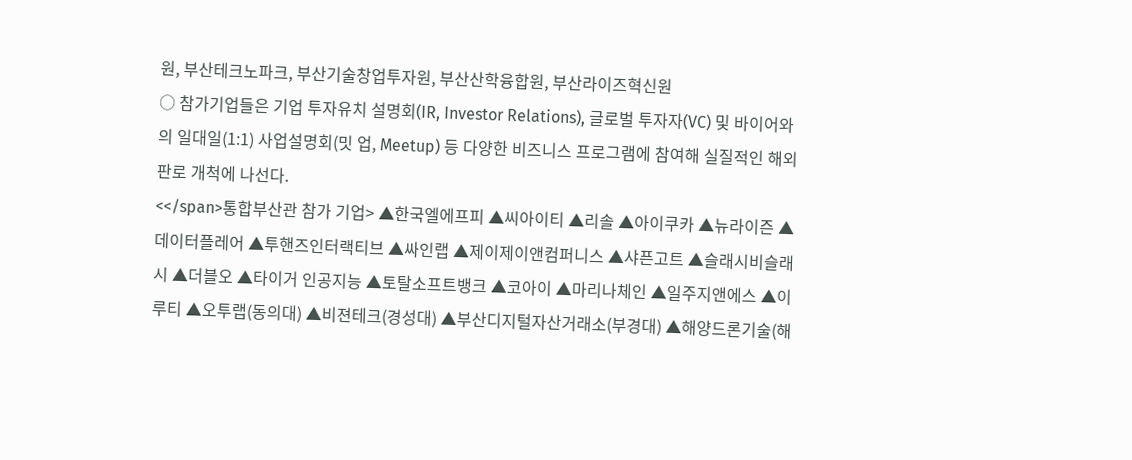원, 부산테크노파크, 부산기술창업투자원, 부산산학융합원, 부산라이즈혁신원
○ 참가기업들은 기업 투자유치 설명회(IR, Investor Relations), 글로벌 투자자(VC) 및 바이어와의 일대일(1:1) 사업설명회(밋 업, Meetup) 등 다양한 비즈니스 프로그램에 참여해 실질적인 해외 판로 개척에 나선다.
<</span>통합부산관 참가 기업> ▲한국엘에프피 ▲씨아이티 ▲리솔 ▲아이쿠카 ▲뉴라이즌 ▲데이터플레어 ▲투핸즈인터랙티브 ▲싸인랩 ▲제이제이앤컴퍼니스 ▲샤픈고트 ▲슬래시비슬래시 ▲더블오 ▲타이거 인공지능 ▲토탈소프트뱅크 ▲코아이 ▲마리나체인 ▲일주지앤에스 ▲이루티 ▲오투랩(동의대) ▲비젼테크(경성대) ▲부산디지털자산거래소(부경대) ▲해양드론기술(해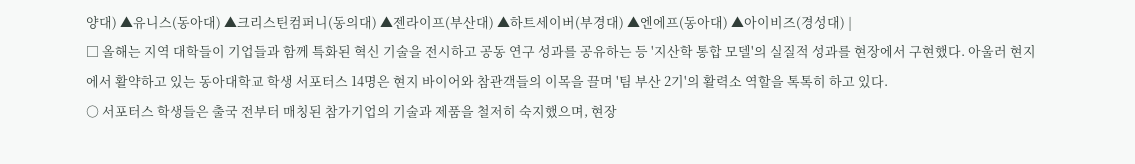양대) ▲유니스(동아대) ▲크리스틴컴퍼니(동의대) ▲젠라이프(부산대) ▲하트세이버(부경대) ▲엔에프(동아대) ▲아이비즈(경성대) |
□ 올해는 지역 대학들이 기업들과 함께 특화된 혁신 기술을 전시하고 공동 연구 성과를 공유하는 등 '지산학 통합 모델'의 실질적 성과를 현장에서 구현했다. 아울러 현지에서 활약하고 있는 동아대학교 학생 서포터스 14명은 현지 바이어와 참관객들의 이목을 끌며 '팀 부산 2기'의 활력소 역할을 톡톡히 하고 있다.
○ 서포터스 학생들은 출국 전부터 매칭된 참가기업의 기술과 제품을 철저히 숙지했으며, 현장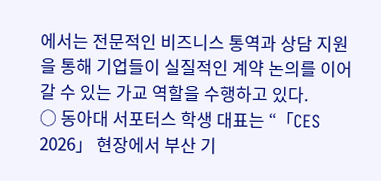에서는 전문적인 비즈니스 통역과 상담 지원을 통해 기업들이 실질적인 계약 논의를 이어갈 수 있는 가교 역할을 수행하고 있다.
○ 동아대 서포터스 학생 대표는 “「CES 2026」 현장에서 부산 기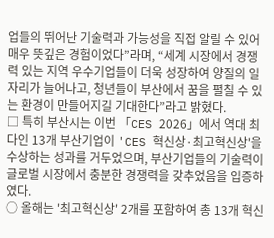업들의 뛰어난 기술력과 가능성을 직접 알릴 수 있어 매우 뜻깊은 경험이었다”라며, “세계 시장에서 경쟁력 있는 지역 우수기업들이 더욱 성장하여 양질의 일자리가 늘어나고, 청년들이 부산에서 꿈을 펼칠 수 있는 환경이 만들어지길 기대한다”라고 밝혔다.
□ 특히 부산시는 이번 「CES 2026」에서 역대 최다인 13개 부산기업이 'CES 혁신상·최고혁신상'을 수상하는 성과를 거두었으며, 부산기업들의 기술력이 글로벌 시장에서 충분한 경쟁력을 갖추었음을 입증하였다.
○ 올해는 '최고혁신상' 2개를 포함하여 총 13개 혁신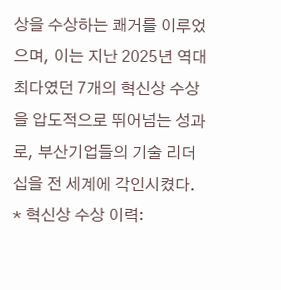상을 수상하는 쾌거를 이루었으며, 이는 지난 2025년 역대 최다였던 7개의 혁신상 수상을 압도적으로 뛰어넘는 성과로, 부산기업들의 기술 리더십을 전 세계에 각인시켰다.
* 혁신상 수상 이력: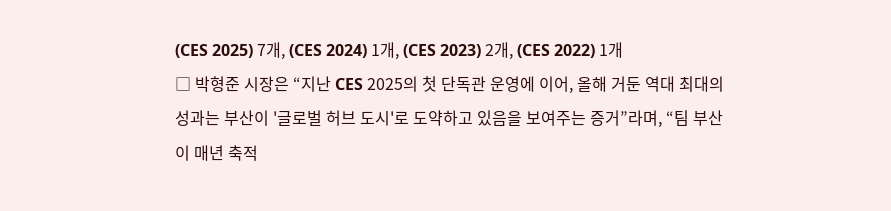(CES 2025) 7개, (CES 2024) 1개, (CES 2023) 2개, (CES 2022) 1개
□ 박형준 시장은 “지난 CES 2025의 첫 단독관 운영에 이어, 올해 거둔 역대 최대의 성과는 부산이 '글로벌 허브 도시'로 도약하고 있음을 보여주는 증거”라며, “팀 부산이 매년 축적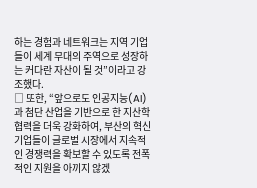하는 경험과 네트워크는 지역 기업들이 세계 무대의 주역으로 성장하는 커다란 자산이 될 것”이라고 강조했다.
□ 또한, “앞으로도 인공지능(AI)과 첨단 산업을 기반으로 한 지산학 협력을 더욱 강화하여, 부산의 혁신 기업들이 글로벌 시장에서 지속적인 경쟁력을 확보할 수 있도록 전폭적인 지원을 아끼지 않겠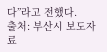다”라고 전했다.
출처: 부산시 보도자료